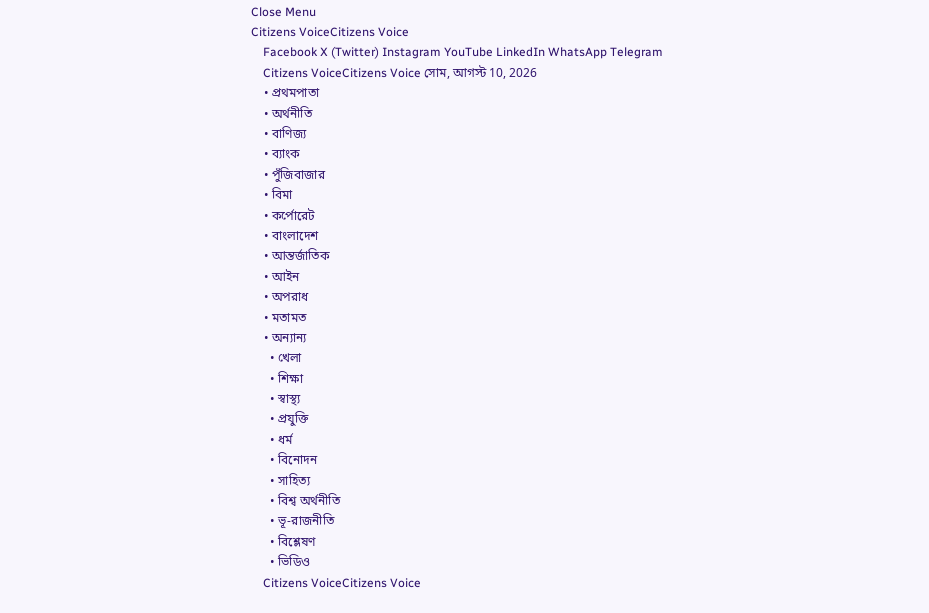Close Menu
Citizens VoiceCitizens Voice
    Facebook X (Twitter) Instagram YouTube LinkedIn WhatsApp Telegram
    Citizens VoiceCitizens Voice সোম, আগস্ট 10, 2026
    • প্রথমপাতা
    • অর্থনীতি
    • বাণিজ্য
    • ব্যাংক
    • পুঁজিবাজার
    • বিমা
    • কর্পোরেট
    • বাংলাদেশ
    • আন্তর্জাতিক
    • আইন
    • অপরাধ
    • মতামত
    • অন্যান্য
      • খেলা
      • শিক্ষা
      • স্বাস্থ্য
      • প্রযুক্তি
      • ধর্ম
      • বিনোদন
      • সাহিত্য
      • বিশ্ব অর্থনীতি
      • ভূ-রাজনীতি
      • বিশ্লেষণ
      • ভিডিও
    Citizens VoiceCitizens Voice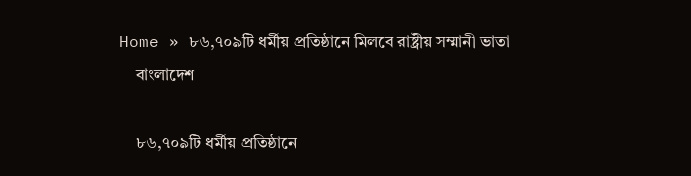Home » ৮৬,৭০৯টি ধর্মীয় প্রতিষ্ঠানে মিলবে রাষ্ট্রীয় সম্মানী ভাতা
    বাংলাদেশ

    ৮৬,৭০৯টি ধর্মীয় প্রতিষ্ঠানে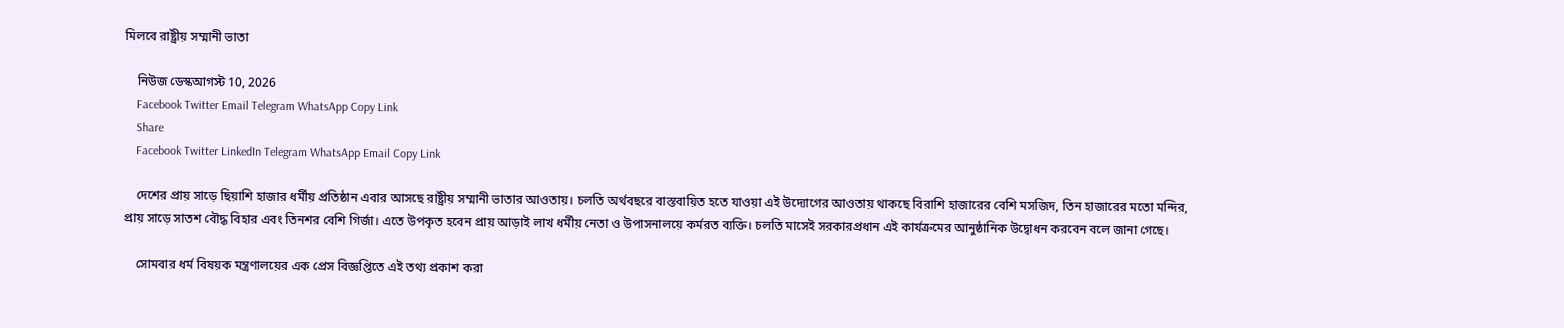মিলবে রাষ্ট্রীয় সম্মানী ভাতা

    নিউজ ডেস্কআগস্ট 10, 2026
    Facebook Twitter Email Telegram WhatsApp Copy Link
    Share
    Facebook Twitter LinkedIn Telegram WhatsApp Email Copy Link

    দেশের প্রায় সাড়ে ছিয়াশি হাজার ধর্মীয় প্রতিষ্ঠান এবার আসছে রাষ্ট্রীয় সম্মানী ভাতার আওতায়। চলতি অর্থবছরে বাস্তবায়িত হতে যাওয়া এই উদ্যোগের আওতায় থাকছে বিরাশি হাজারের বেশি মসজিদ, তিন হাজারের মতো মন্দির, প্রায় সাড়ে সাতশ বৌদ্ধ বিহার এবং তিনশর বেশি গির্জা। এতে উপকৃত হবেন প্রায় আড়াই লাখ ধর্মীয় নেতা ও উপাসনালয়ে কর্মরত ব্যক্তি। চলতি মাসেই সরকারপ্রধান এই কার্যক্রমের আনুষ্ঠানিক উদ্বোধন করবেন বলে জানা গেছে।

    সোমবার ধর্ম বিষয়ক মন্ত্রণালয়ের এক প্রেস বিজ্ঞপ্তিতে এই তথ্য প্রকাশ করা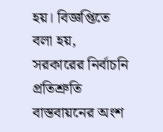হয়। বিজ্ঞপ্তিতে বলা হয়, সরকারের নির্বাচনি প্রতিশ্রুতি বাস্তবায়নের অংশ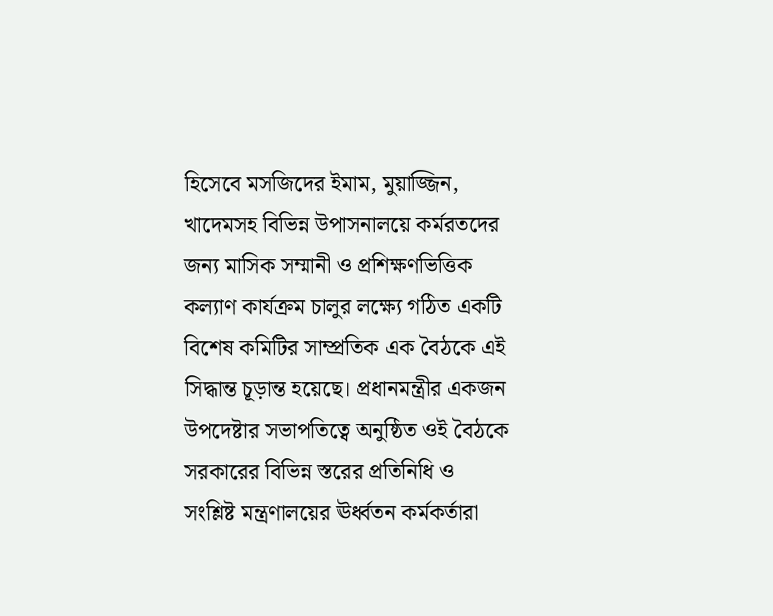হিসেবে মসজিদের ইমাম, মুয়াজ্জিন, খাদেমসহ বিভিন্ন উপাসনালয়ে কর্মরতদের জন্য মাসিক সম্মানী ও প্রশিক্ষণভিত্তিক কল্যাণ কার্যক্রম চালুর লক্ষ্যে গঠিত একটি বিশেষ কমিটির সাম্প্রতিক এক বৈঠকে এই সিদ্ধান্ত চূড়ান্ত হয়েছে। প্রধানমন্ত্রীর একজন উপদেষ্টার সভাপতিত্বে অনুষ্ঠিত ওই বৈঠকে সরকারের বিভিন্ন স্তরের প্রতিনিধি ও সংশ্লিষ্ট মন্ত্রণালয়ের ঊর্ধ্বতন কর্মকর্তারা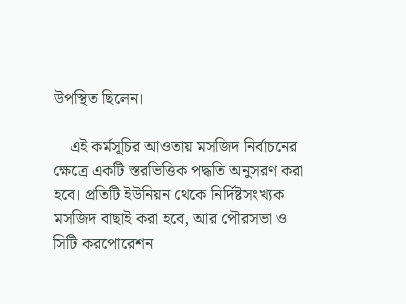উপস্থিত ছিলেন।

    এই কর্মসূচির আওতায় মসজিদ নির্বাচনের ক্ষেত্রে একটি স্তরভিত্তিক পদ্ধতি অনুসরণ করা হবে। প্রতিটি ইউনিয়ন থেকে নির্দিষ্টসংখ্যক মসজিদ বাছাই করা হবে, আর পৌরসভা ও সিটি করপোরেশন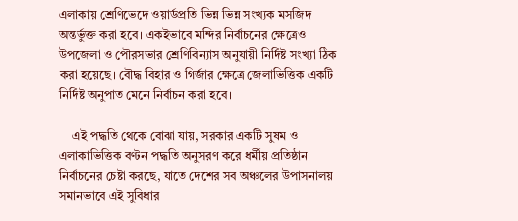এলাকায় শ্রেণিভেদে ওয়ার্ডপ্রতি ভিন্ন ভিন্ন সংখ্যক মসজিদ অন্তর্ভুক্ত করা হবে। একইভাবে মন্দির নির্বাচনের ক্ষেত্রেও উপজেলা ও পৌরসভার শ্রেণিবিন্যাস অনুযায়ী নির্দিষ্ট সংখ্যা ঠিক করা হয়েছে। বৌদ্ধ বিহার ও গির্জার ক্ষেত্রে জেলাভিত্তিক একটি নির্দিষ্ট অনুপাত মেনে নির্বাচন করা হবে।

    এই পদ্ধতি থেকে বোঝা যায়, সরকার একটি সুষম ও এলাকাভিত্তিক বণ্টন পদ্ধতি অনুসরণ করে ধর্মীয় প্রতিষ্ঠান নির্বাচনের চেষ্টা করছে, যাতে দেশের সব অঞ্চলের উপাসনালয় সমানভাবে এই সুবিধার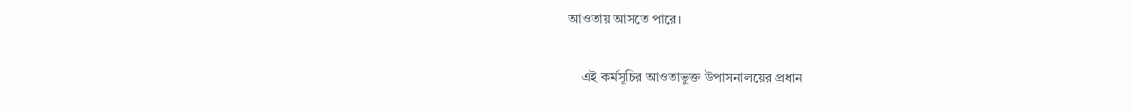আওতায় আসতে পারে।

    এই কর্মসূচির আওতাভুক্ত উপাসনালয়ের প্রধান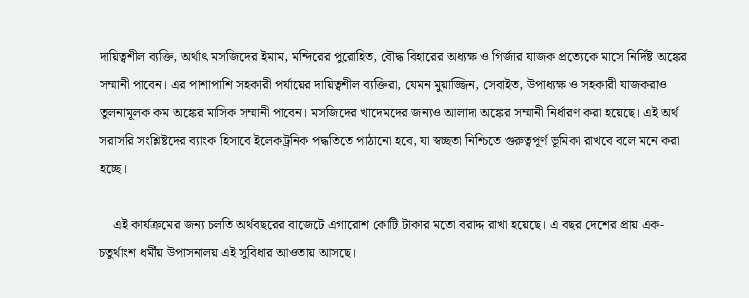দায়িত্বশীল ব্যক্তি, অর্থাৎ মসজিদের ইমাম, মন্দিরের পুরোহিত, বৌদ্ধ বিহারের অধ্যক্ষ ও গির্জার যাজক প্রত্যেকে মাসে নির্দিষ্ট অঙ্কের সম্মানী পাবেন। এর পাশাপাশি সহকারী পর্যায়ের দায়িত্বশীল ব্যক্তিরা, যেমন মুয়াজ্জিন, সেবাইত, উপাধ্যক্ষ ও সহকারী যাজকরাও তুলনামূলক কম অঙ্কের মাসিক সম্মানী পাবেন। মসজিদের খাদেমদের জন্যও আলাদা অঙ্কের সম্মানী নির্ধারণ করা হয়েছে। এই অর্থ সরাসরি সংশ্লিষ্টদের ব্যাংক হিসাবে ইলেকট্রনিক পদ্ধতিতে পাঠানো হবে, যা স্বচ্ছতা নিশ্চিতে গুরুত্বপূর্ণ ভূমিকা রাখবে বলে মনে করা হচ্ছে।

    এই কার্যক্রমের জন্য চলতি অর্থবছরের বাজেটে এগারোশ কোটি টাকার মতো বরাদ্দ রাখা হয়েছে। এ বছর দেশের প্রায় এক-চতুর্থাংশ ধর্মীয় উপাসনালয় এই সুবিধার আওতায় আসছে।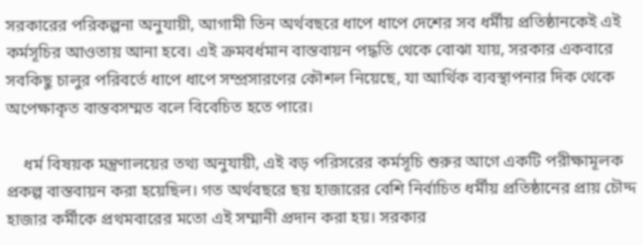সরকারের পরিকল্পনা অনুযায়ী, আগামী তিন অর্থবছরে ধাপে ধাপে দেশের সব ধর্মীয় প্রতিষ্ঠানকেই এই কর্মসূচির আওতায় আনা হবে। এই ক্রমবর্ধমান বাস্তবায়ন পদ্ধতি থেকে বোঝা যায়, সরকার একবারে সবকিছু চালুর পরিবর্তে ধাপে ধাপে সম্প্রসারণের কৌশল নিয়েছে, যা আর্থিক ব্যবস্থাপনার দিক থেকে অপেক্ষাকৃত বাস্তবসম্মত বলে বিবেচিত হতে পারে।

    ধর্ম বিষয়ক মন্ত্রণালয়ের তথ্য অনুযায়ী, এই বড় পরিসরের কর্মসূচি শুরুর আগে একটি পরীক্ষামূলক প্রকল্প বাস্তবায়ন করা হয়েছিল। গত অর্থবছরে ছয় হাজারের বেশি নির্বাচিত ধর্মীয় প্রতিষ্ঠানের প্রায় চৌদ্দ হাজার কর্মীকে প্রথমবারের মতো এই সম্মানী প্রদান করা হয়। সরকার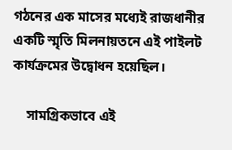গঠনের এক মাসের মধ্যেই রাজধানীর একটি স্মৃতি মিলনায়তনে এই পাইলট কার্যক্রমের উদ্বোধন হয়েছিল।

    সামগ্রিকভাবে এই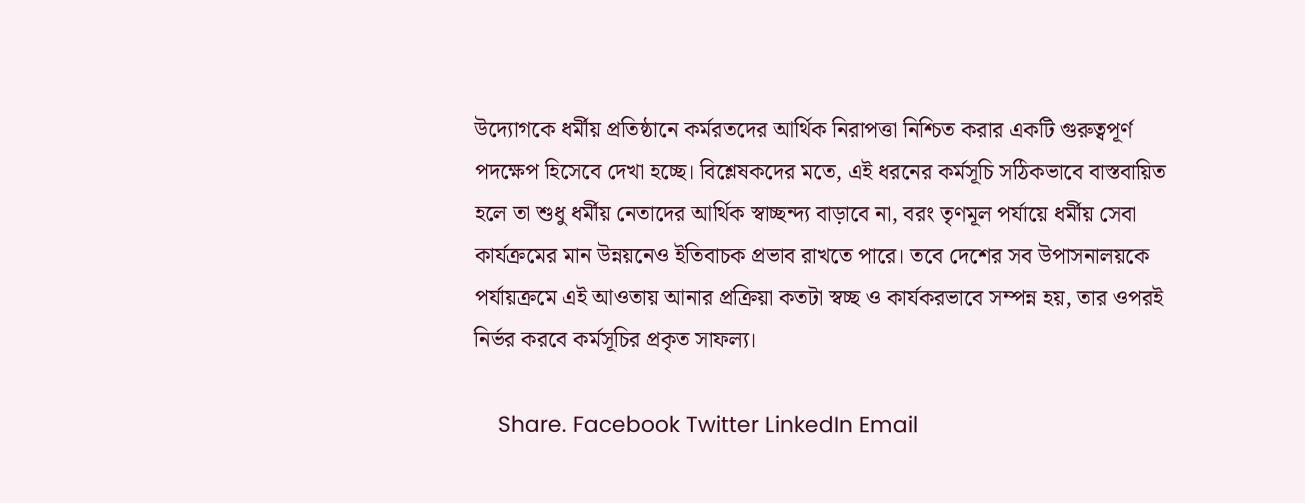উদ্যোগকে ধর্মীয় প্রতিষ্ঠানে কর্মরতদের আর্থিক নিরাপত্তা নিশ্চিত করার একটি গুরুত্বপূর্ণ পদক্ষেপ হিসেবে দেখা হচ্ছে। বিশ্লেষকদের মতে, এই ধরনের কর্মসূচি সঠিকভাবে বাস্তবায়িত হলে তা শুধু ধর্মীয় নেতাদের আর্থিক স্বাচ্ছন্দ্য বাড়াবে না, বরং তৃণমূল পর্যায়ে ধর্মীয় সেবা কার্যক্রমের মান উন্নয়নেও ইতিবাচক প্রভাব রাখতে পারে। তবে দেশের সব উপাসনালয়কে পর্যায়ক্রমে এই আওতায় আনার প্রক্রিয়া কতটা স্বচ্ছ ও কার্যকরভাবে সম্পন্ন হয়, তার ওপরই নির্ভর করবে কর্মসূচির প্রকৃত সাফল্য।

    Share. Facebook Twitter LinkedIn Email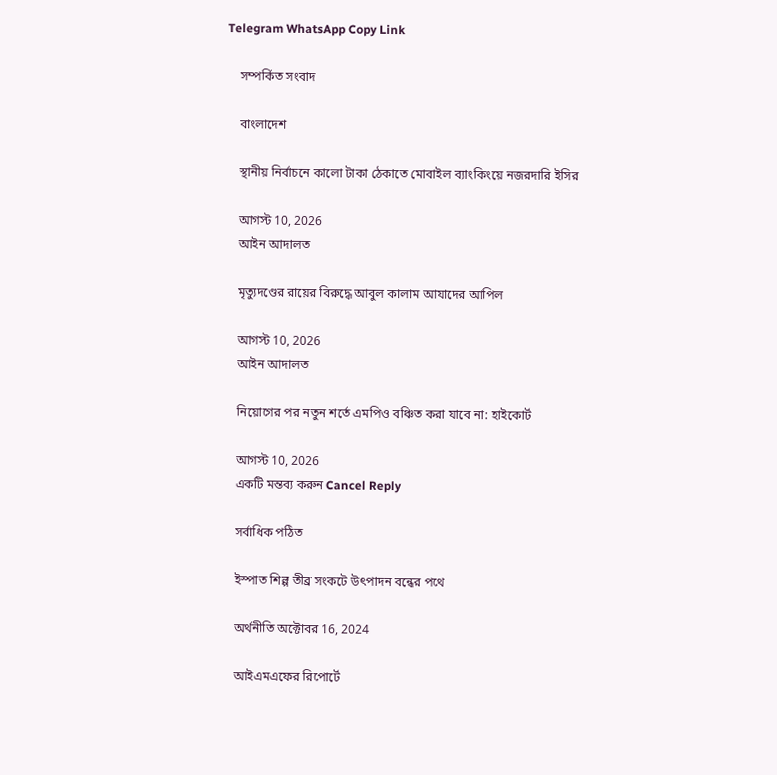Telegram WhatsApp Copy Link

    সম্পর্কিত সংবাদ

    বাংলাদেশ

    স্থানীয় নির্বাচনে কালো টাকা ঠেকাতে মোবাইল ব্যাংকিংয়ে নজরদারি ইসির

    আগস্ট 10, 2026
    আইন আদালত

    মৃত্যুদণ্ডের রায়ের বিরুদ্ধে আবুল কালাম আযাদের আপিল

    আগস্ট 10, 2026
    আইন আদালত

    নিয়োগের পর নতুন শর্তে এমপিও বঞ্চিত করা যাবে না: হাইকোর্ট

    আগস্ট 10, 2026
    একটি মন্তব্য করুন Cancel Reply

    সর্বাধিক পঠিত

    ইস্পাত শিল্প তীব্র সংকটে উৎপাদন বন্ধের পথে

    অর্থনীতি অক্টোবর 16, 2024

    আইএমএফের রিপোর্টে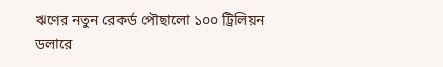ঋণের নতুন রেকর্ড পৌছালো ১০০ ট্রিলিয়ন ডলারে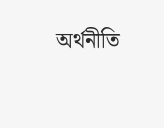অর্থনীতি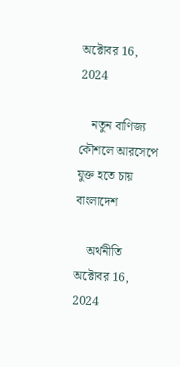অক্টোবর 16, 2024

    নতুন বাণিজ্য কৌশলে আরসেপে যুক্ত হতে চায় বাংলাদেশ

    অর্থনীতি অক্টোবর 16, 2024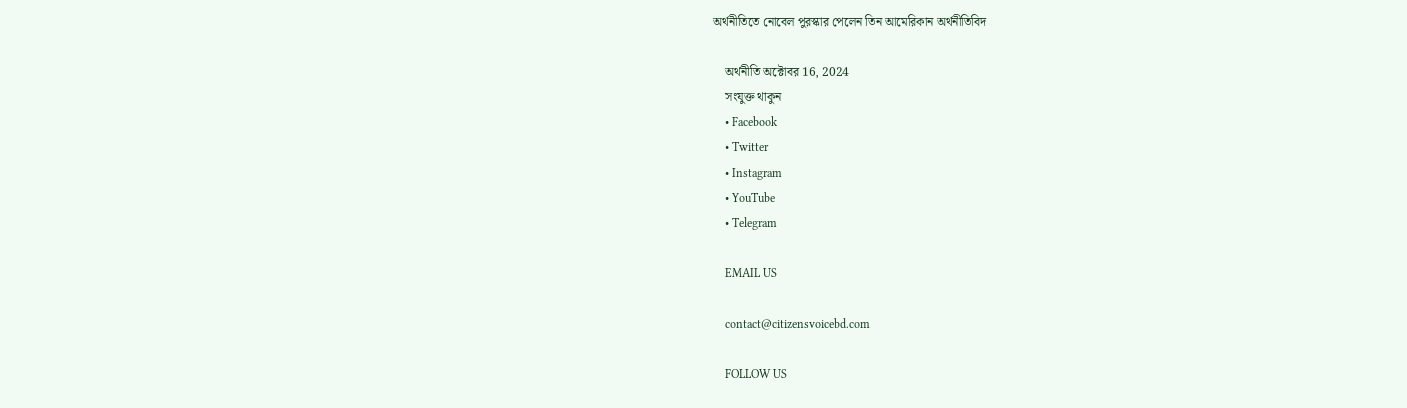অর্থনীতিতে নোবেল পুরস্কার পেলেন তিন আমেরিকান অর্থনীতিবিদ

    অর্থনীতি অক্টোবর 16, 2024
    সংযুক্ত থাকুন
    • Facebook
    • Twitter
    • Instagram
    • YouTube
    • Telegram

    EMAIL US

    contact@citizensvoicebd.com

    FOLLOW US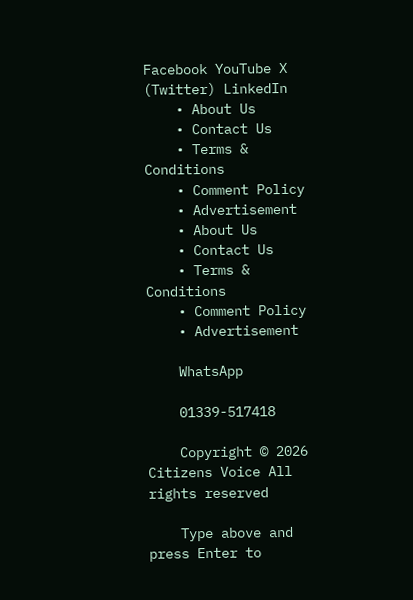Facebook YouTube X (Twitter) LinkedIn
    • About Us
    • Contact Us
    • Terms & Conditions
    • Comment Policy
    • Advertisement
    • About Us
    • Contact Us
    • Terms & Conditions
    • Comment Policy
    • Advertisement

    WhatsApp

    01339-517418

    Copyright © 2026 Citizens Voice All rights reserved

    Type above and press Enter to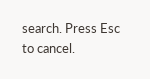search. Press Esc to cancel.